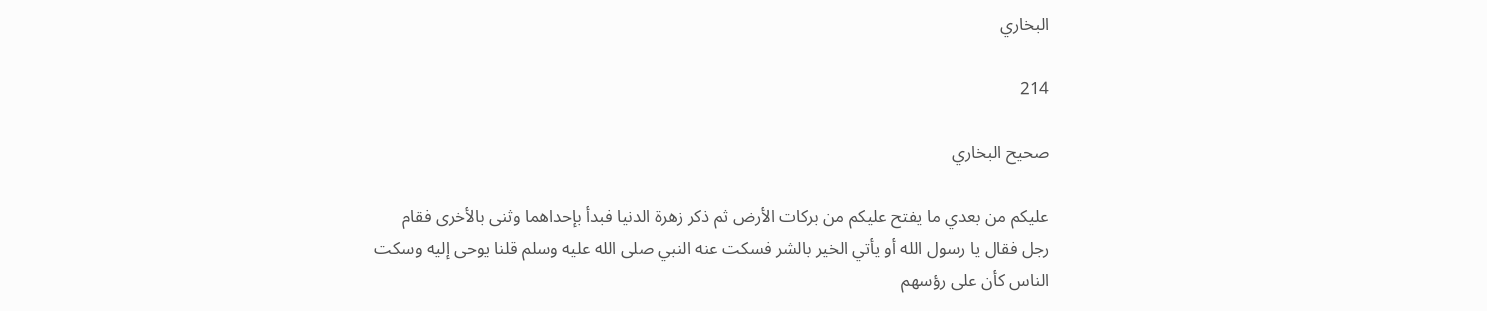البخاري

214

صحيح البخاري

عليكم من بعدي ما يفتح عليكم من بركات الأرض ثم ذكر زهرة الدنيا فبدأ بإحداهما وثنى بالأخرى فقام رجل فقال يا رسول الله أو يأتي الخير بالشر فسكت عنه النبي صلى الله عليه وسلم قلنا يوحى إليه وسكت الناس كأن على رؤسهم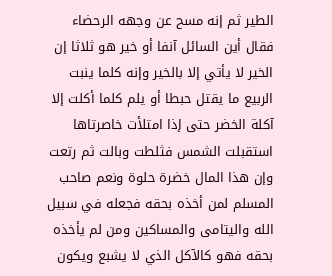الطير ثم إنه مسح عن وجهه الرحضاء فقال أين السائل آنفا أو خير هو ثلاثا إن الخير لا يأتي إلا بالخير وإنه كلما ينبت الربيع ما يقتل حبطا أو يلم كلما أكلت إلا آكلة الخضر حتى إذا امتلأت خاصرتاها استقبلت الشمس فثلطت وبالت ثم رتعت وإن هذا المال خضرة حلوة ونعم صاحب المسلم لمن أخذه بحقه فجعله في سبيل الله واليتامى والمساكين ومن لم يأخذه بحقه فهو كالآكل الذي لا يشبع ويكون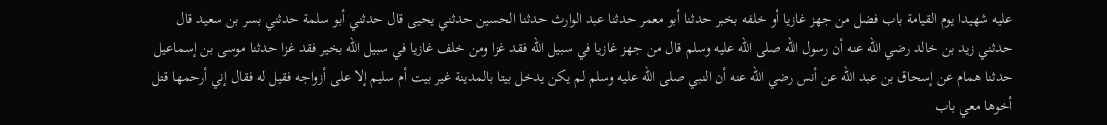عليه شهيدا يوم القيامة باب فضل من جهز غازيا أو خلفه بخبر حدثنا أبو معمر حدثنا عبد الوارث حدثنا الحسين حدثني يحيى قال حدثني أبو سلمة حدثني بسر بن سعيد قال حدثني زيد بن خالد رضي الله عنه أن رسول الله صلى الله عليه وسلم قال من جهز غازيا في سبيل الله فقد غزا ومن خلف غازيا في سبيل الله بخير فقد غزا حدثنا موسى بن إسماعيل حدثنا همام عن إسحاق بن عبد الله عن أنس رضي الله عنه أن النبي صلى الله عليه وسلم لم يكن يدخل بيتا بالمدينة غير بيت أم سليم إلا على أزواجه فقيل له فقال إني أرحمها قتل أخوها معي باب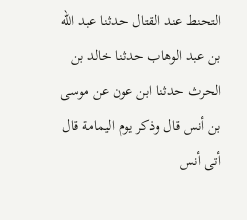التحنط عند القتال حدثنا عبد الله بن عبد الوهاب حدثنا خالد بن الحرث حدثنا ابن عون عن موسى بن أنس قال وذكر يوم اليمامة قال أتى أنس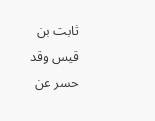ثابت بن قيس وقد حسر عن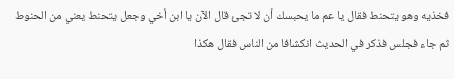فخذيه وهو يتحنط فقال يا عم ما يحبسك أن لا تجئ قال الآن يا ابن أخي وجعل يتحنط يعني من الحنوط ثم جاء فجلس فذكر في الحديث انكشافا من الناس فقال هكذا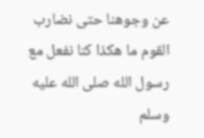عن وجوهنا حتى نضارب القوم ما هكذا كنا نفعل مع رسول الله صلى الله عليه وسلم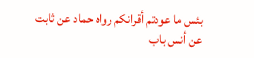بئس ما عودتم أقرانكم رواه حماد عن ثابت عن أنس باب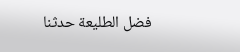فضل الطليعة حدثنا